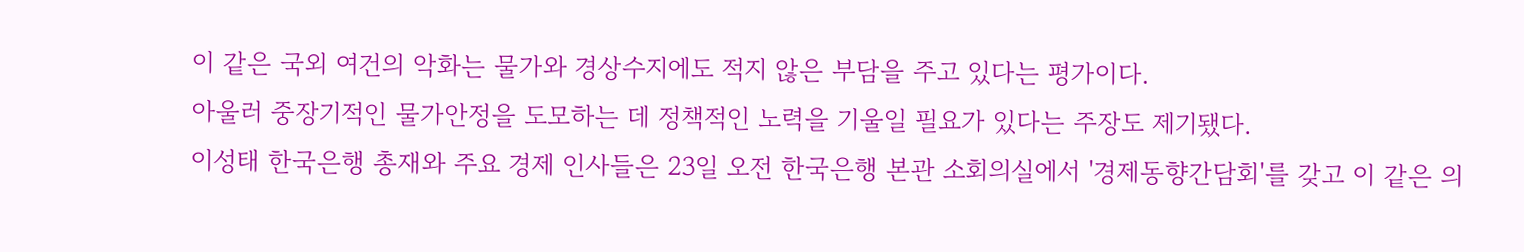이 같은 국외 여건의 악화는 물가와 경상수지에도 적지 않은 부담을 주고 있다는 평가이다.
아울러 중장기적인 물가안정을 도모하는 데 정책적인 노력을 기울일 필요가 있다는 주장도 제기됐다.
이성태 한국은행 총재와 주요 경제 인사들은 23일 오전 한국은행 본관 소회의실에서 '경제동향간담회'를 갖고 이 같은 의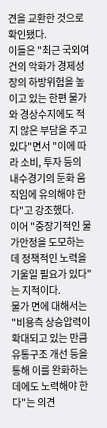견을 교환한 것으로 확인됐다.
이들은 "최근 국외여건의 악화가 경제성장의 하방위험을 높이고 있는 한편 물가와 경상수지에도 적지 않은 부담을 주고 있다"면서 "이에 따라 소비, 투자 등의 내수경기의 둔화 움직임에 유의해야 한다"고 강조했다.
이어 "중장기적인 물가안정을 도모하는 데 정책적인 노력을 기울일 필요가 있다"는 지적이다.
물가 면에 대해서는 "비용측 상승압력이 확대되고 있는 만큼 유통구조 개선 등을 통해 이를 완화하는 데에도 노력해야 한다"는 의견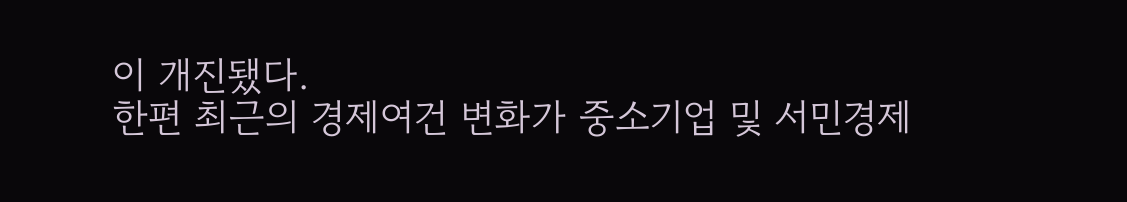이 개진됐다.
한편 최근의 경제여건 변화가 중소기업 및 서민경제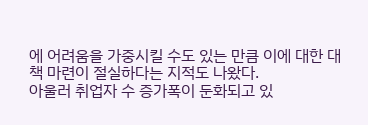에 어려움을 가중시킬 수도 있는 만큼 이에 대한 대책 마련이 절실하다는 지적도 나왔다.
아울러 취업자 수 증가폭이 둔화되고 있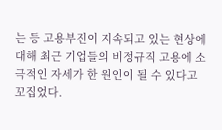는 등 고용부진이 지속되고 있는 현상에 대해 최근 기업들의 비정규직 고용에 소극적인 자세가 한 원인이 될 수 있다고 꼬집었다.